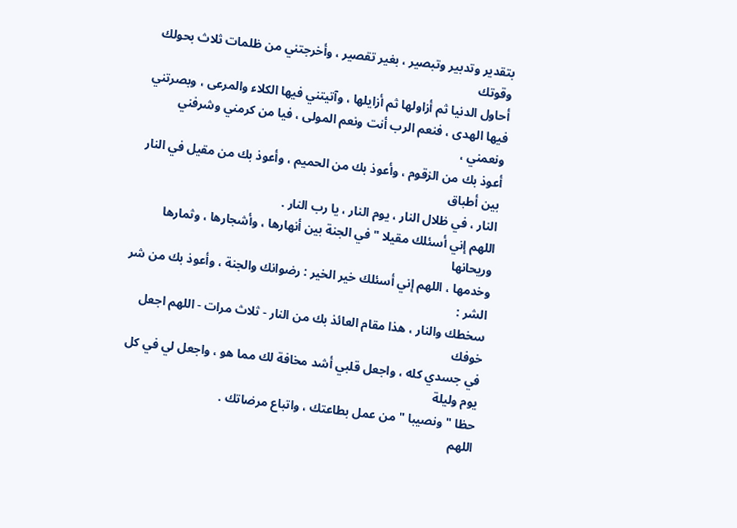بتقدير وتدبير وتبصير ، بغير تقصير ، وأخرجتني من ظلمات ثلاث بحولك وقوتك
أحاول الدنيا ثم أزاولها ثم أزايلها ، وآتيتني فيها الكلاء والمرعى ، وبصرتني
فيها الهدى ، فنعم الرب أنت ونعم المولى ، فيا من كرمني وشرفني ونعمني ،
أعوذ بك من الزقوم ، وأعوذ بك من الحميم ، وأعوذ بك من مقيل في النار بين أطباق
النار ، في ظلال النار ، يوم النار ، يا رب النار .
اللهم إني أسئلك مقيلا " في الجنة بين أنهارها ، وأشجارها ، وثمارها وريحانها
وخدمها ، اللهم إني أسئلك خير الخير : رضوانك والجنة ، وأعوذ بك من شر الشر :
سخطك والنار ، هذا مقام العائذ بك من النار - ثلاث مرات - اللهم اجعل خوفك
في جسدي كله ، واجعل قلبي أشد مخافة لك مما هو ، واجعل لي في كل يوم وليلة
حظا " ونصيبا " من عمل بطاعتك ، واتباع مرضاتك .
اللهم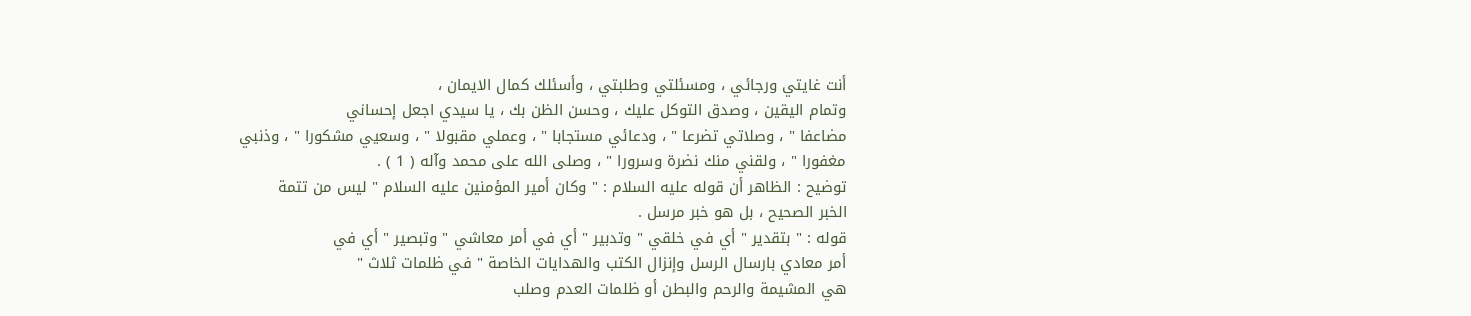أنت غايتي ورجائي ، ومسئلتي وطلبتي ، وأسئلك كمال الايمان ،
وتمام اليقين ، وصدق التوكل عليك ، وحسن الظن بك ، يا سيدي اجعل إحساني
مضاعفا " ، وصلاتي تضرعا " ، ودعائي مستجابا " ، وعملي مقبولا " ، وسعيي مشكورا " ، وذنبي
مغفورا " ، ولقني منك نضرة وسرورا " ، وصلى الله على محمد وآله ( 1 ) .
توضيح : الظاهر أن قوله عليه السلام : " وكان أمير المؤمنين عليه السلام " ليس من تتمة
الخبر الصحيح ، بل هو خبر مرسل .
قوله : " بتقدير " أي في خلقي " وتدبير " أي في أمر معاشي " وتبصير " أي في
أمر معادي بارسال الرسل وإنزال الكتب والهدايات الخاصة " في ظلمات ثلاث "
هي المشيمة والرحم والبطن أو ظلمات العدم وصلب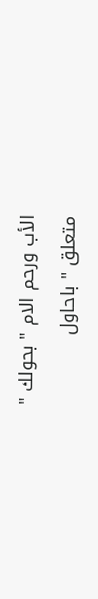الأب ورحم الام " بحولك "
متعلق " باحاول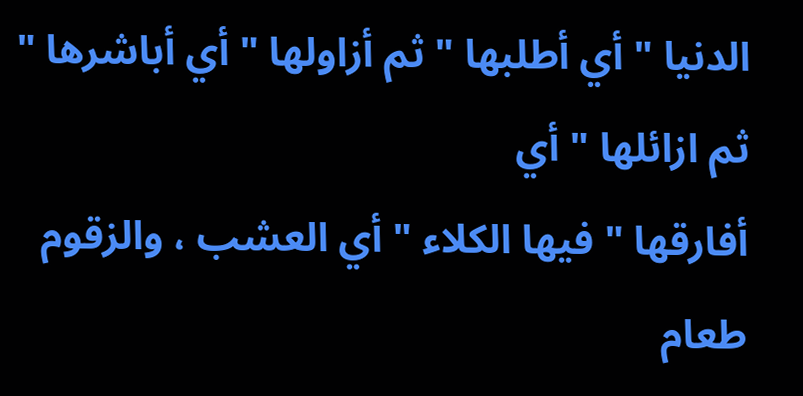الدنيا " أي أطلبها " ثم أزاولها " أي أباشرها " ثم ازائلها " أي
أفارقها " فيها الكلاء " أي العشب ، والزقوم طعام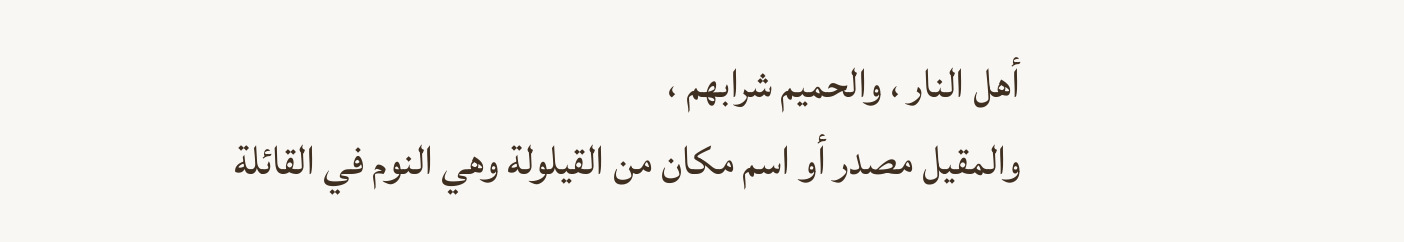أهل النار ، والحميم شرابهم ،
والمقيل مصدر أو اسم مكان من القيلولة وهي النوم في القائلة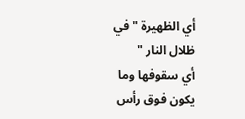أي الظهيرة " في ظلال النار "
أي سقوفها وما يكون فوق رأس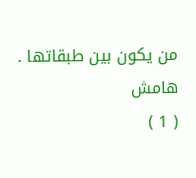من يكون بين طبقاتها .
هامش
( 1 )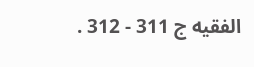الفقيه ج 311 - 312 .